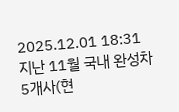2025.12.01 18:31
지난 11월 국내 완성차 5개사(현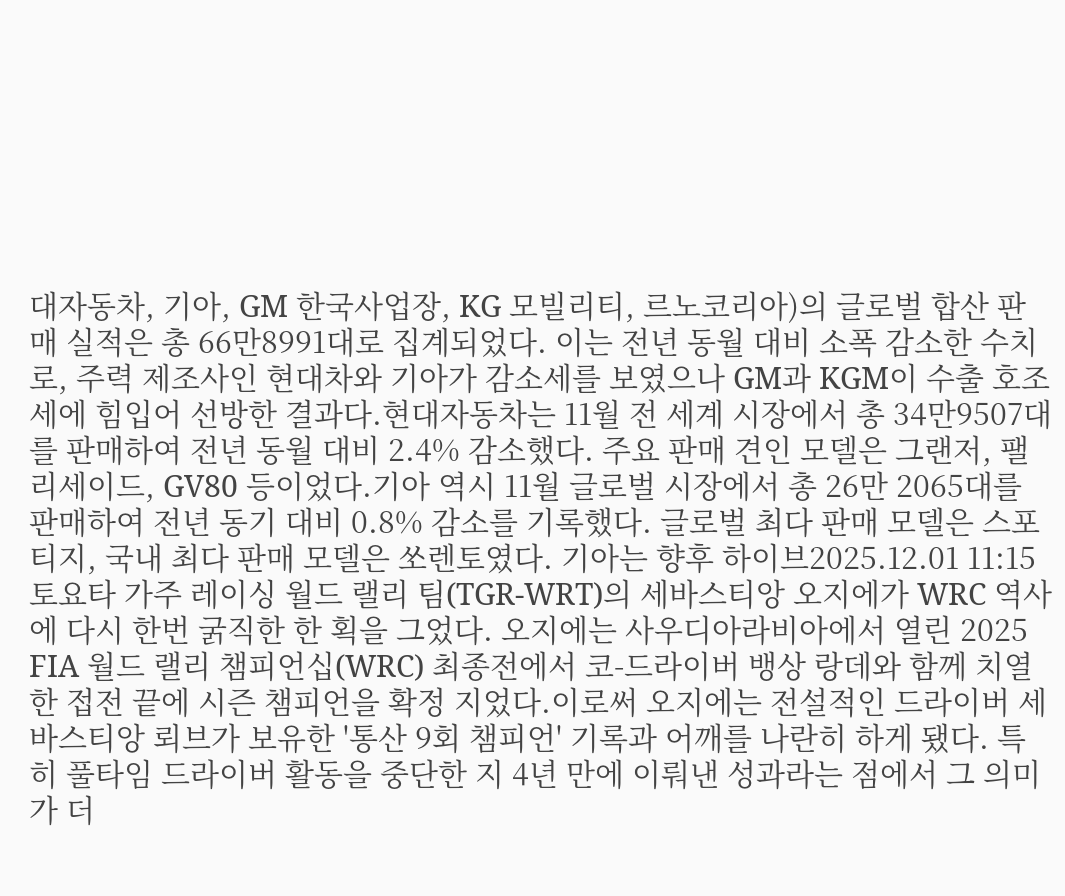대자동차, 기아, GM 한국사업장, KG 모빌리티, 르노코리아)의 글로벌 합산 판매 실적은 총 66만8991대로 집계되었다. 이는 전년 동월 대비 소폭 감소한 수치로, 주력 제조사인 현대차와 기아가 감소세를 보였으나 GM과 KGM이 수출 호조세에 힘입어 선방한 결과다.현대자동차는 11월 전 세계 시장에서 총 34만9507대를 판매하여 전년 동월 대비 2.4% 감소했다. 주요 판매 견인 모델은 그랜저, 팰리세이드, GV80 등이었다.기아 역시 11월 글로벌 시장에서 총 26만 2065대를 판매하여 전년 동기 대비 0.8% 감소를 기록했다. 글로벌 최다 판매 모델은 스포티지, 국내 최다 판매 모델은 쏘렌토였다. 기아는 향후 하이브2025.12.01 11:15
토요타 가주 레이싱 월드 랠리 팀(TGR-WRT)의 세바스티앙 오지에가 WRC 역사에 다시 한번 굵직한 한 획을 그었다. 오지에는 사우디아라비아에서 열린 2025 FIA 월드 랠리 챔피언십(WRC) 최종전에서 코-드라이버 뱅상 랑데와 함께 치열한 접전 끝에 시즌 챔피언을 확정 지었다.이로써 오지에는 전설적인 드라이버 세바스티앙 뢰브가 보유한 '통산 9회 챔피언' 기록과 어깨를 나란히 하게 됐다. 특히 풀타임 드라이버 활동을 중단한 지 4년 만에 이뤄낸 성과라는 점에서 그 의미가 더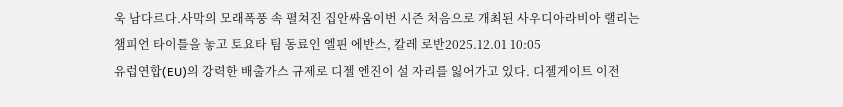욱 남다르다.사막의 모래폭풍 속 펼쳐진 집안싸움이번 시즌 처음으로 개최된 사우디아라비아 랠리는 챔피언 타이틀을 놓고 토요타 팀 동료인 엘핀 에반스, 칼레 로반2025.12.01 10:05
유럽연합(EU)의 강력한 배출가스 규제로 디젤 엔진이 설 자리를 잃어가고 있다. 디젤게이트 이전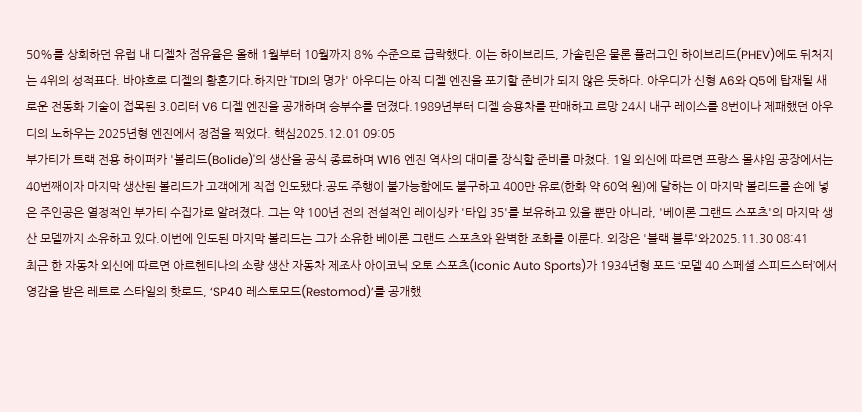50%를 상회하던 유럽 내 디젤차 점유율은 올해 1월부터 10월까지 8% 수준으로 급락했다. 이는 하이브리드, 가솔린은 물론 플러그인 하이브리드(PHEV)에도 뒤처지는 4위의 성적표다. 바야흐로 디젤의 황혼기다.하지만 'TDI의 명가' 아우디는 아직 디젤 엔진을 포기할 준비가 되지 않은 듯하다. 아우디가 신형 A6와 Q5에 탑재될 새로운 전동화 기술이 접목된 3.0리터 V6 디젤 엔진을 공개하며 승부수를 던졌다.1989년부터 디젤 승용차를 판매하고 르망 24시 내구 레이스를 8번이나 제패했던 아우디의 노하우는 2025년형 엔진에서 정점을 찍었다. 핵심2025.12.01 09:05
부가티가 트랙 전용 하이퍼카 '볼리드(Bolide)'의 생산을 공식 종료하며 W16 엔진 역사의 대미를 장식할 준비를 마쳤다. 1일 외신에 따르면 프랑스 몰샤임 공장에서는 40번째이자 마지막 생산된 볼리드가 고객에게 직접 인도됐다.공도 주행이 불가능함에도 불구하고 400만 유로(한화 약 60억 원)에 달하는 이 마지막 볼리드를 손에 넣은 주인공은 열정적인 부가티 수집가로 알려졌다. 그는 약 100년 전의 전설적인 레이싱카 '타입 35'를 보유하고 있을 뿐만 아니라, '베이론 그랜드 스포츠'의 마지막 생산 모델까지 소유하고 있다.이번에 인도된 마지막 볼리드는 그가 소유한 베이론 그랜드 스포츠와 완벽한 조화를 이룬다. 외장은 '블랙 블루'와2025.11.30 08:41
최근 한 자동차 외신에 따르면 아르헨티나의 소량 생산 자동차 제조사 아이코닉 오토 스포츠(Iconic Auto Sports)가 1934년형 포드 ‘모델 40 스페셜 스피드스터’에서 영감을 받은 레트로 스타일의 핫로드, ‘SP40 레스토모드(Restomod)’를 공개했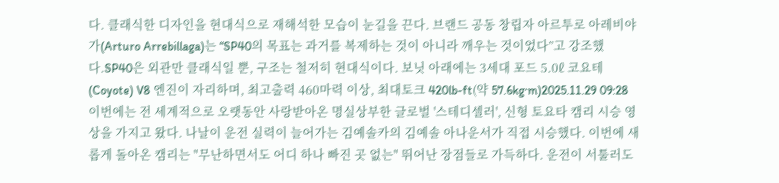다. 클래식한 디자인을 현대식으로 재해석한 모습이 눈길을 끈다. 브랜드 공동 창립자 아르투로 아레비야가(Arturo Arrebillaga)는 “SP40의 목표는 과거를 복제하는 것이 아니라 깨우는 것이었다”고 강조했다.SP40은 외관만 클래식일 뿐, 구조는 철저히 현대식이다. 보닛 아래에는 3세대 포드 5.0ℓ 코요테(Coyote) V8 엔진이 자리하며, 최고출력 460마력 이상, 최대토크 420lb-ft(약 57.6kg·m)2025.11.29 09:28
이번에는 전 세계적으로 오랫동안 사랑받아온 명실상부한 글로벌 '스테디셀러', 신형 토요타 캠리 시승 영상을 가지고 왔다. 나날이 운전 실력이 늘어가는 김예솔카의 김예솔 아나운서가 직접 시승했다. 이번에 새롭게 돌아온 캠리는 "무난하면서도 어디 하나 빠진 곳 없는" 뛰어난 장점들로 가득하다. 운전이 서툴러도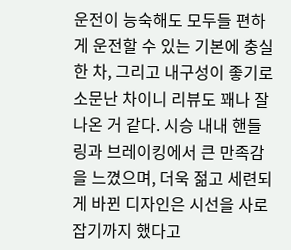운전이 능숙해도 모두들 편하게 운전할 수 있는 기본에 충실한 차, 그리고 내구성이 좋기로 소문난 차이니 리뷰도 꽤나 잘 나온 거 같다. 시승 내내 핸들링과 브레이킹에서 큰 만족감을 느꼈으며, 더욱 젊고 세련되게 바뀐 디자인은 시선을 사로잡기까지 했다고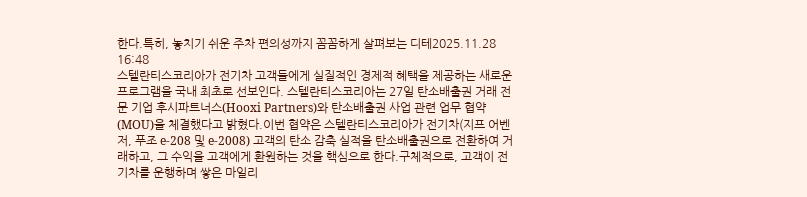한다.특히, 놓치기 쉬운 주차 편의성까지 꼼꼼하게 살펴보는 디테2025.11.28 16:48
스텔란티스코리아가 전기차 고객들에게 실질적인 경제적 혜택을 제공하는 새로운 프로그램을 국내 최초로 선보인다. 스텔란티스코리아는 27일 탄소배출권 거래 전문 기업 후시파트너스(Hooxi Partners)와 탄소배출권 사업 관련 업무 협약(MOU)을 체결했다고 밝혔다.이번 협약은 스텔란티스코리아가 전기차(지프 어벤저, 푸조 e-208 및 e-2008) 고객의 탄소 감축 실적을 탄소배출권으로 전환하여 거래하고, 그 수익을 고객에게 환원하는 것을 핵심으로 한다.구체적으로, 고객이 전기차를 운행하며 쌓은 마일리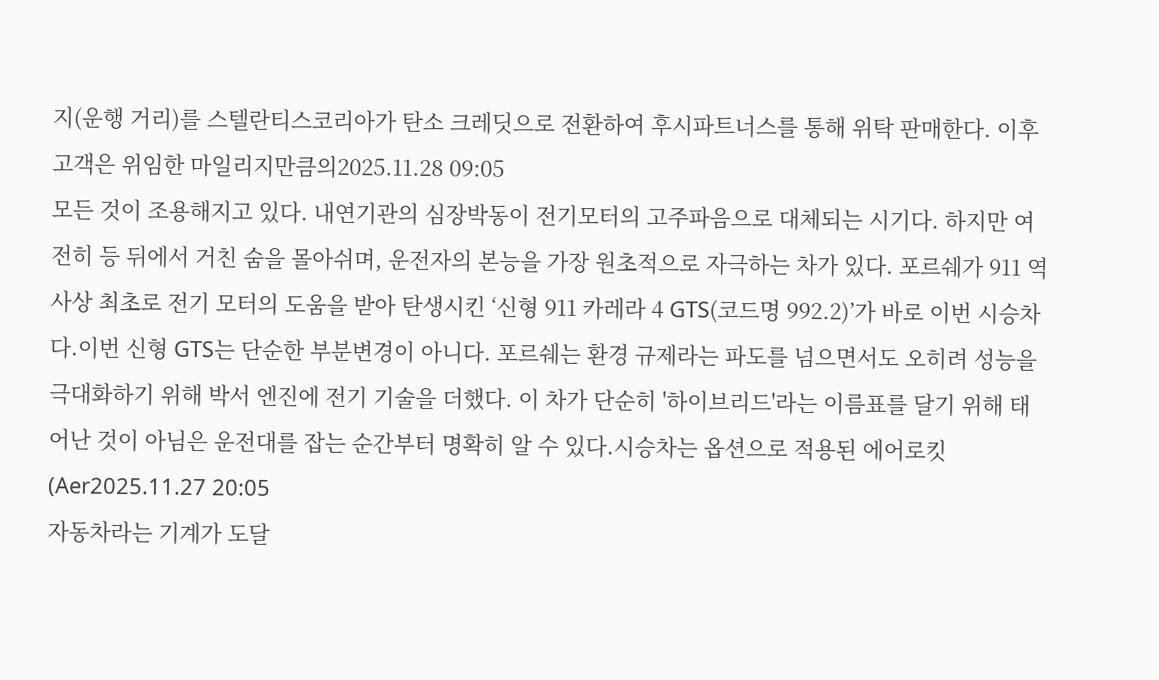지(운행 거리)를 스텔란티스코리아가 탄소 크레딧으로 전환하여 후시파트너스를 통해 위탁 판매한다. 이후 고객은 위임한 마일리지만큼의2025.11.28 09:05
모든 것이 조용해지고 있다. 내연기관의 심장박동이 전기모터의 고주파음으로 대체되는 시기다. 하지만 여전히 등 뒤에서 거친 숨을 몰아쉬며, 운전자의 본능을 가장 원초적으로 자극하는 차가 있다. 포르쉐가 911 역사상 최초로 전기 모터의 도움을 받아 탄생시킨 ‘신형 911 카레라 4 GTS(코드명 992.2)’가 바로 이번 시승차다.이번 신형 GTS는 단순한 부분변경이 아니다. 포르쉐는 환경 규제라는 파도를 넘으면서도 오히려 성능을 극대화하기 위해 박서 엔진에 전기 기술을 더했다. 이 차가 단순히 '하이브리드'라는 이름표를 달기 위해 태어난 것이 아님은 운전대를 잡는 순간부터 명확히 알 수 있다.시승차는 옵션으로 적용된 에어로킷(Aer2025.11.27 20:05
자동차라는 기계가 도달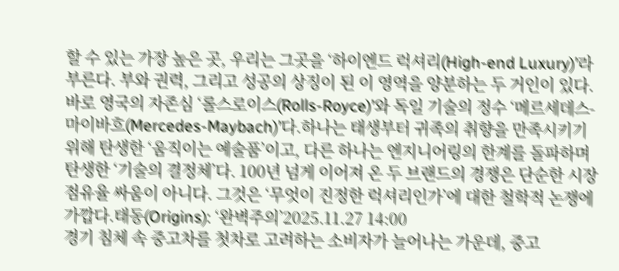할 수 있는 가장 높은 곳, 우리는 그곳을 ‘하이엔드 럭셔리(High-end Luxury)’라 부른다. 부와 권력, 그리고 성공의 상징이 된 이 영역을 양분하는 두 거인이 있다. 바로 영국의 자존심 ‘롤스로이스(Rolls-Royce)’와 독일 기술의 정수 ‘메르세데스-마이바흐(Mercedes-Maybach)’다.하나는 태생부터 귀족의 취향을 만족시키기 위해 탄생한 ‘움직이는 예술품’이고, 다른 하나는 엔지니어링의 한계를 돌파하며 탄생한 ‘기술의 결정체’다. 100년 넘게 이어져 온 두 브랜드의 경쟁은 단순한 시장 점유율 싸움이 아니다. 그것은 ‘무엇이 진정한 럭셔리인가’에 대한 철학적 논쟁에 가깝다.태동(Origins): ‘완벽주의’2025.11.27 14:00
경기 침체 속 중고차를 첫차로 고려하는 소비자가 늘어나는 가운데, 중고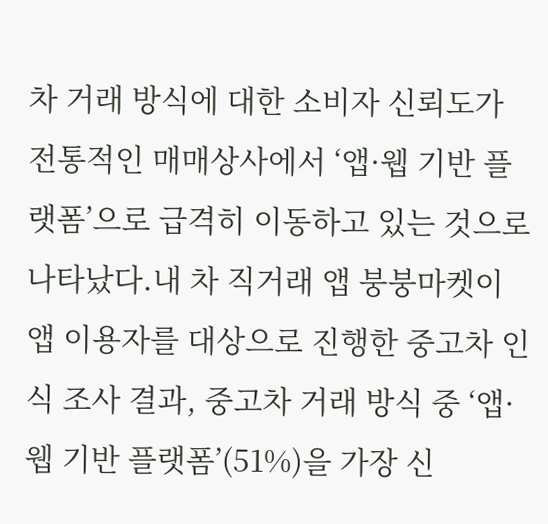차 거래 방식에 대한 소비자 신뢰도가 전통적인 매매상사에서 ‘앱·웹 기반 플랫폼’으로 급격히 이동하고 있는 것으로 나타났다.내 차 직거래 앱 붕붕마켓이 앱 이용자를 대상으로 진행한 중고차 인식 조사 결과, 중고차 거래 방식 중 ‘앱·웹 기반 플랫폼’(51%)을 가장 신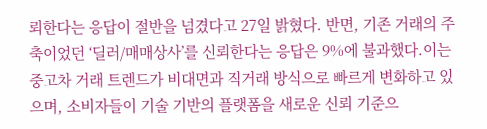뢰한다는 응답이 절반을 넘겼다고 27일 밝혔다. 반면, 기존 거래의 주축이었던 ‘딜러/매매상사’를 신뢰한다는 응답은 9%에 불과했다.이는 중고차 거래 트렌드가 비대면과 직거래 방식으로 빠르게 변화하고 있으며, 소비자들이 기술 기반의 플랫폼을 새로운 신뢰 기준으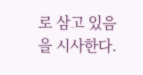로 삼고 있음을 시사한다.